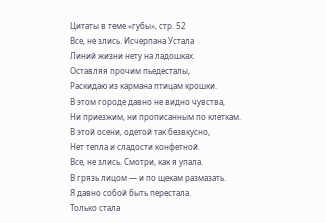Цитаты в теме «губы», стр. 52
Все, не злись. Исчерпана Устала
Линий жизни нету на ладошках.
Оставляя прочим пьедесталы,
Раскидаю из кармана птицам крошки.
В этом городе давно не видно чувства,
Ни приезжим, ни прописанным по клеткам.
В этой осени, одетой так безвкусно,
Нет тепла и сладости конфетной.
Все, не злись. Смотри, как я упала.
В грязь лицом — и по щекам размазать.
Я давно собой быть перестала.
Только стала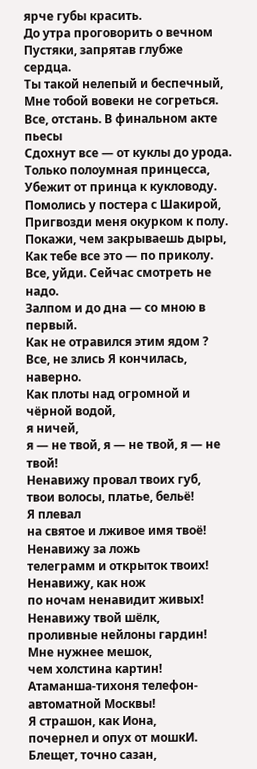ярче губы красить.
До утра проговорить о вечном
Пустяки, запрятав глубже сердца.
Ты такой нелепый и беспечный,
Мне тобой вовеки не согреться.
Все, отстань. В финальном акте пьесы
Сдохнут все — от куклы до урода.
Только полоумная принцесса,
Убежит от принца к кукловоду.
Помолись у постера с Шакирой,
Пригвозди меня окурком к полу.
Покажи, чем закрываешь дыры,
Как тебе все это — по приколу.
Все, уйди. Сейчас смотреть не надо.
Залпом и до дна — со мною в первый.
Как не отравился этим ядом ?
Все, не злись Я кончилась, наверно.
Как плоты над огромной и чёрной водой,
я ничей,
я — не твой, я — не твой, я — не твой!
Ненавижу провал твоих губ,
твои волосы, платье, бельё!
Я плевал
на святое и лживое имя твоё!
Ненавижу за ложь
телеграмм и открыток твоих!
Ненавижу, как нож
по ночам ненавидит живых!
Ненавижу твой шёлк,
проливные нейлоны гардин!
Мне нужнее мешок,
чем холстина картин!
Атаманша-тихоня телефон-автоматной Москвы!
Я страшон, как Иона,
почернел и опух от мошкИ.
Блещет, точно сазан,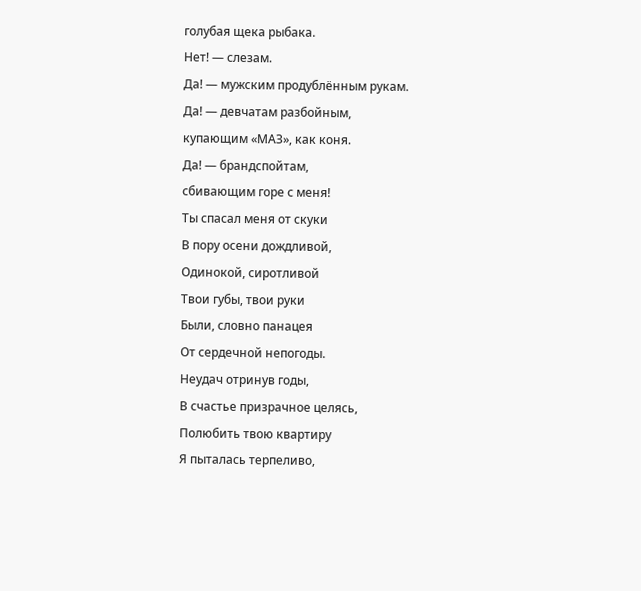голубая щека рыбака.
Нет! — слезам.
Да! — мужским продублённым рукам.
Да! — девчатам разбойным,
купающим «МАЗ», как коня.
Да! — брандспойтам,
сбивающим горе с меня!
Ты спасал меня от скуки
В пору осени дождливой,
Одинокой, сиротливой
Твои губы, твои руки
Были, словно панацея
От сердечной непогоды.
Неудач отринув годы,
В счастье призрачное целясь,
Полюбить твою квартиру
Я пыталась терпеливо,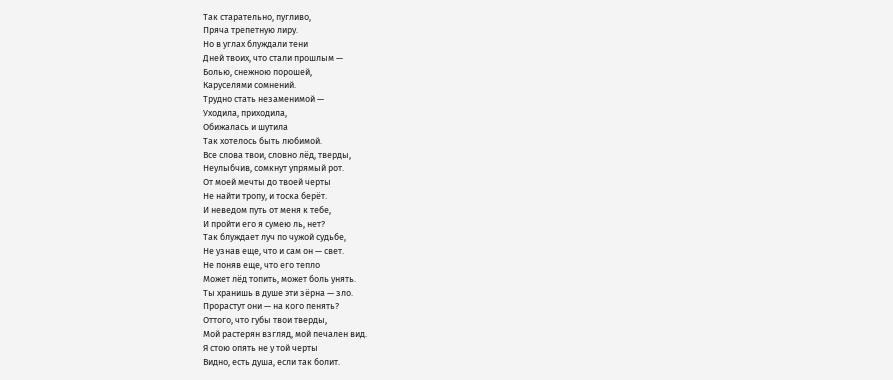Так старательно, пугливо,
Пряча трепетную лиру.
Но в углах блуждали тени
Дней твоих, что стали прошлым —
Болью, снежною порошей,
Каруселями сомнений.
Трудно стать незаменимой —
Уходила, приходила,
Обижалась и шутила
Так хотелось быть любимой.
Все слова твои, словно лёд, тверды,
Неулыбчив, сомкнут упрямый рот.
От моей мечты до твоей черты
Не найти тропу, и тоска берёт.
И неведом путь от меня к тебе,
И пройти его я сумею ль, нет?
Так блуждает луч по чужой судьбе,
Не узнав еще, что и сам он — свет.
Не поняв еще, что его тепло
Может лёд топить, может боль унять.
Ты хранишь в душе эти зёрна — зло.
Прорастут они — на кого пенять?
Оттого, что губы твои тверды,
Мой растерян взгляд, мой печален вид.
Я стою опять не у той черты
Видно, есть душа, если так болит.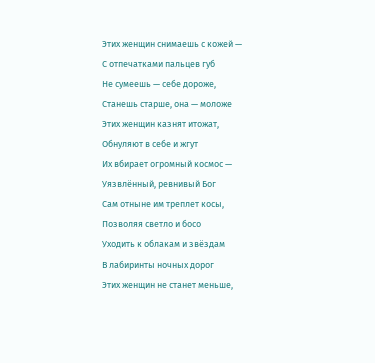Этих женщин снимаешь с кожей —
С отпечатками пальцев губ
Не сумеешь — себе дороже,
Станешь старше, она — моложе
Этих женщин казнят итожат,
Обнуляют в себе и жгут
Их вбирает огромный космос —
Уязвлённый, ревнивый Бог
Сам отныне им треплет косы,
Позволяя светло и босо
Уходить к облакам и звёздам
В лабиринты ночных дорог
Этих женщин не станет меньше,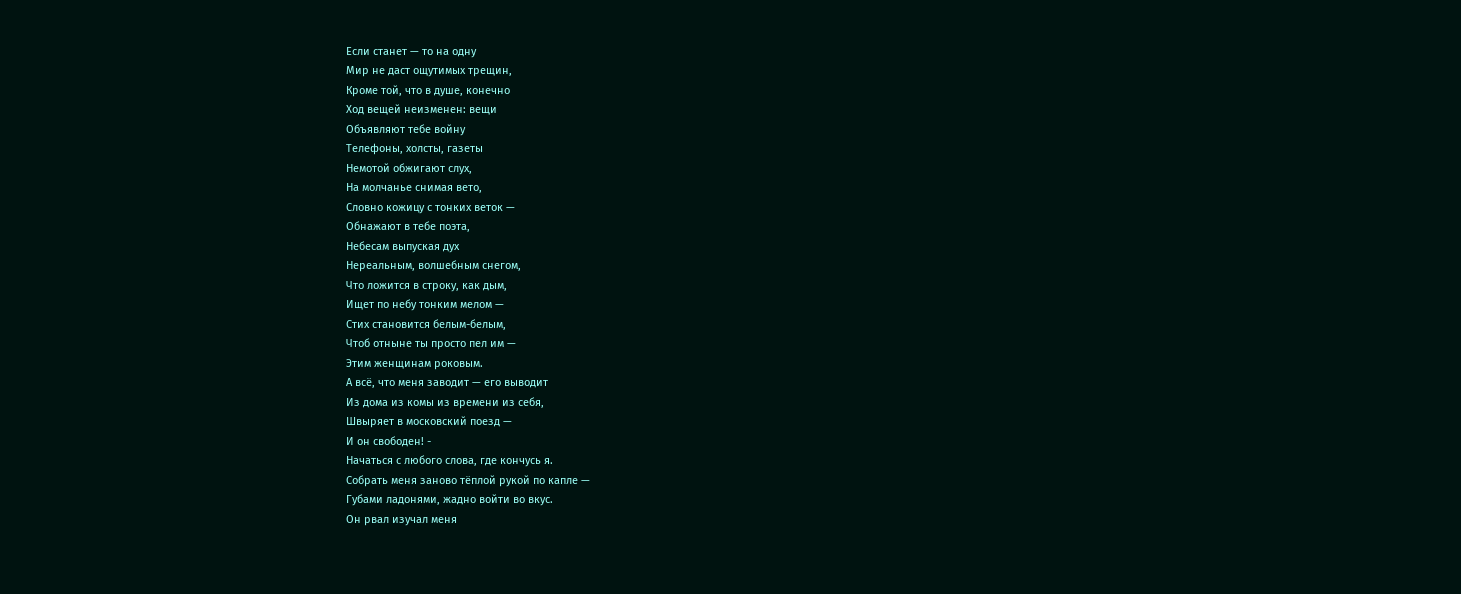Если станет — то на одну
Мир не даст ощутимых трещин,
Кроме той, что в душе, конечно
Ход вещей неизменен: вещи
Объявляют тебе войну
Телефоны, холсты, газеты
Немотой обжигают слух,
На молчанье снимая вето,
Словно кожицу с тонких веток —
Обнажают в тебе поэта,
Небесам выпуская дух
Нереальным, волшебным снегом,
Что ложится в строку, как дым,
Ищет по небу тонким мелом —
Стих становится белым-белым,
Чтоб отныне ты просто пел им —
Этим женщинам роковым.
А всё, что меня заводит — его выводит
Из дома из комы из времени из себя,
Швыряет в московский поезд —
И он свободен! -
Начаться с любого слова, где кончусь я.
Собрать меня заново тёплой рукой по капле —
Губами ладонями, жадно войти во вкус.
Он рвал изучал меня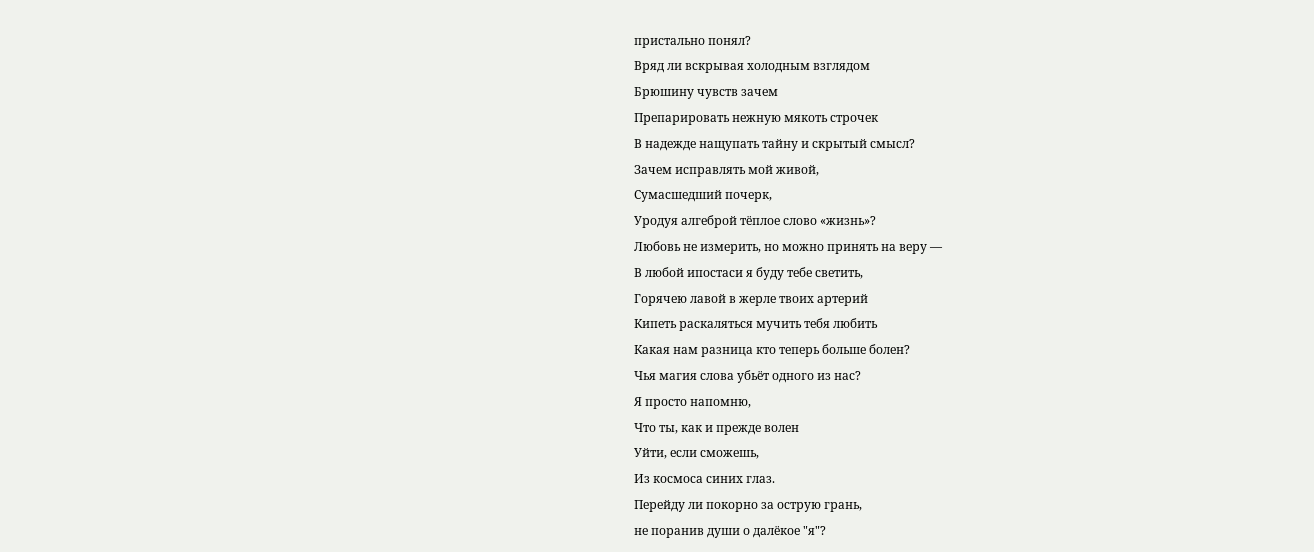пристально понял?
Вряд ли вскрывая холодным взглядом
Брюшину чувств зачем
Препарировать нежную мякоть строчек
В надежде нащупать тайну и скрытый смысл?
Зачем исправлять мой живой,
Сумасшедший почерк,
Уродуя алгеброй тёплое слово «жизнь»?
Любовь не измерить, но можно принять на веру —
В любой ипостаси я буду тебе светить,
Горячею лавой в жерле твоих артерий
Кипеть раскаляться мучить тебя любить
Какая нам разница кто теперь больше болен?
Чья магия слова убьёт одного из нас?
Я просто напомню,
Что ты, как и прежде волен
Уйти, если сможешь,
Из космоса синих глаз.
Перейду ли покорно за острую грань,
не поранив души о далёкое "я"?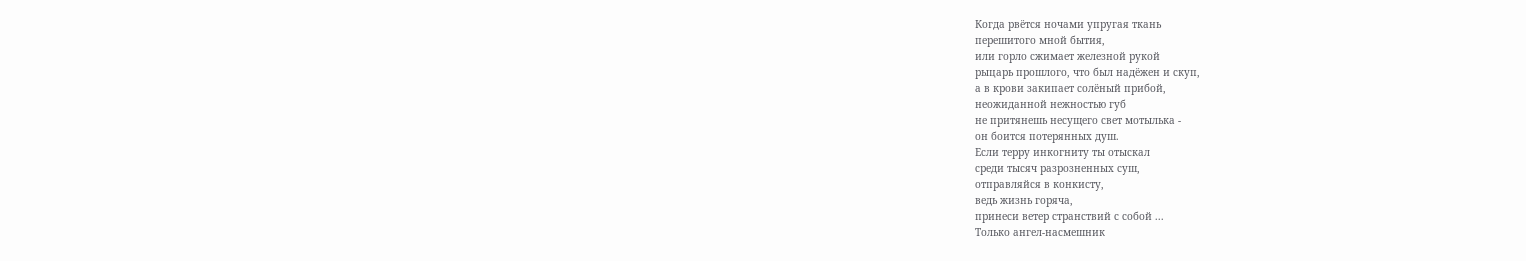Когда рвётся ночами упругая ткань
перешитого мной бытия,
или горло сжимает железной рукой
рыцарь прошлого, что был надёжен и скуп,
а в крови закипает солёный прибой,
неожиданной нежностью губ
не притянешь несущего свет мотылька -
он боится потерянных душ.
Если терру инкогниту ты отыскал
среди тысяч разрозненных суш,
отправляйся в конкисту,
ведь жизнь горяча,
принеси ветер странствий с собой ...
Только ангел-насмешник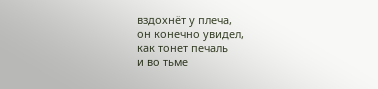вздохнёт у плеча,
он конечно увидел,
как тонет печаль
и во тьме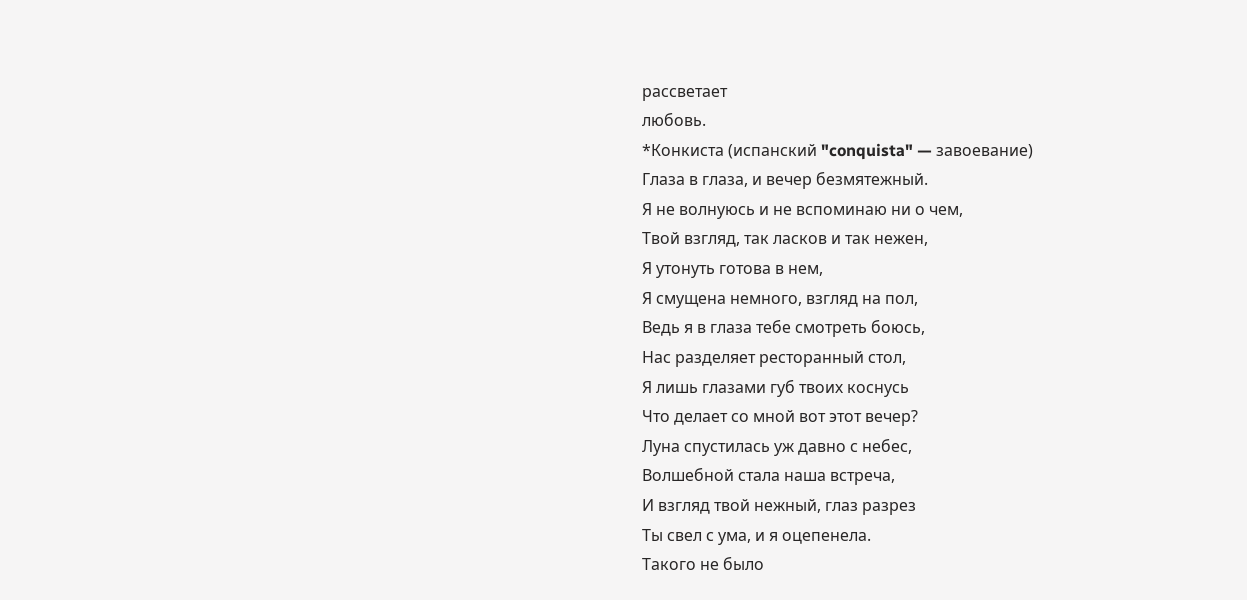рассветает
любовь.
*Конкиста (испанский "conquista" — завоевание)
Глаза в глаза, и вечер безмятежный.
Я не волнуюсь и не вспоминаю ни о чем,
Твой взгляд, так ласков и так нежен,
Я утонуть готова в нем,
Я смущена немного, взгляд на пол,
Ведь я в глаза тебе смотреть боюсь,
Нас разделяет ресторанный стол,
Я лишь глазами губ твоих коснусь
Что делает со мной вот этот вечер?
Луна спустилась уж давно с небес,
Волшебной стала наша встреча,
И взгляд твой нежный, глаз разрез
Ты свел с ума, и я оцепенела.
Такого не было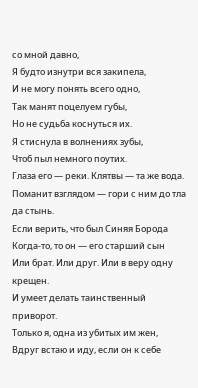со мной давно,
Я будто изнутри вся закипела,
И не могу понять всего одно,
Так манят поцелуем губы,
Но не судьба коснуться их.
Я стиснула в волнениях зубы,
Чтоб пыл немного поутих.
Глаза его — реки. Клятвы — та же вода.
Поманит взглядом — гори с ним до тла да стынь.
Если верить, что был Синяя Борода
Когда-то, то он — его старший сын
Или брат. Или друг. Или в веру одну крещен.
И умеет делать таинственный приворот.
Только я, одна из убитых им жен,
Вдруг встаю и иду, если он к себе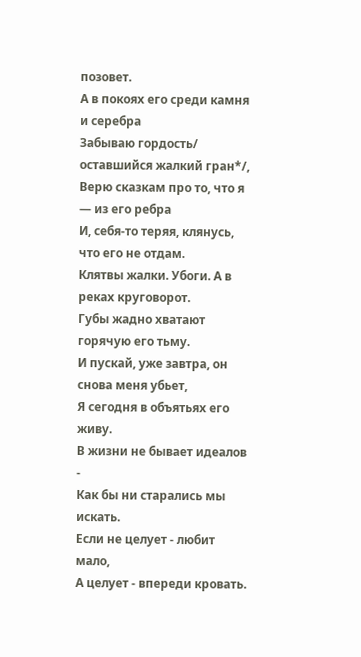позовет.
А в покоях его среди камня и серебра
Забываю гордость/ оставшийся жалкий гран*/,
Верю сказкам про то, что я — из его ребра
И, себя-то теряя, клянусь, что его не отдам.
Клятвы жалки. Убоги. А в реках круговорот.
Губы жадно хватают горячую его тьму.
И пускай, уже завтра, он снова меня убьет,
Я сегодня в объятьях его живу.
В жизни не бывает идеалов -
Как бы ни старались мы искать.
Если не целует - любит мало,
А целует - впереди кровать.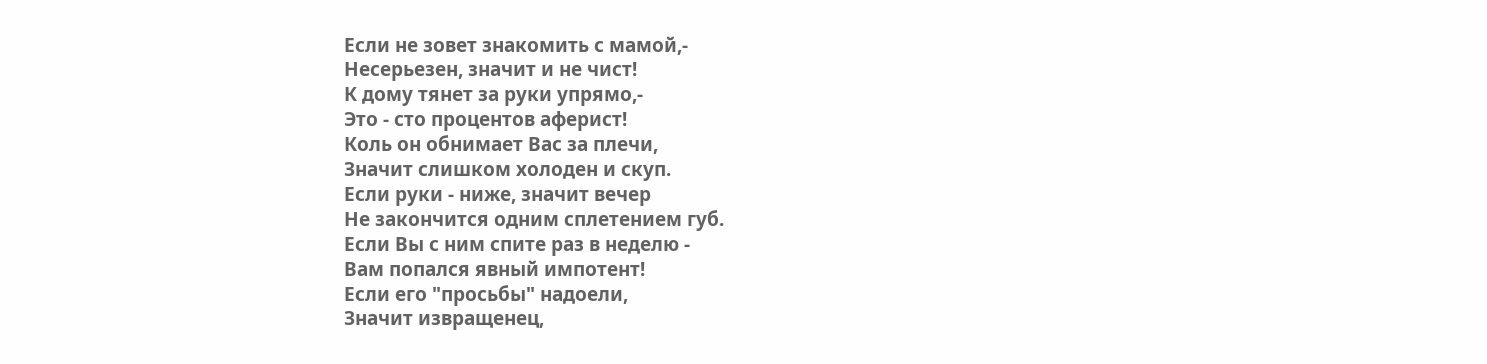Если не зовет знакомить с мамой,-
Несерьезен, значит и не чист!
К дому тянет за руки упрямо,-
Это - сто процентов аферист!
Коль он обнимает Вас за плечи,
Значит слишком холоден и скуп.
Если руки - ниже, значит вечер
Не закончится одним сплетением губ.
Если Вы с ним спите раз в неделю -
Вам попался явный импотент!
Если его "просьбы" надоели,
Значит извращенец,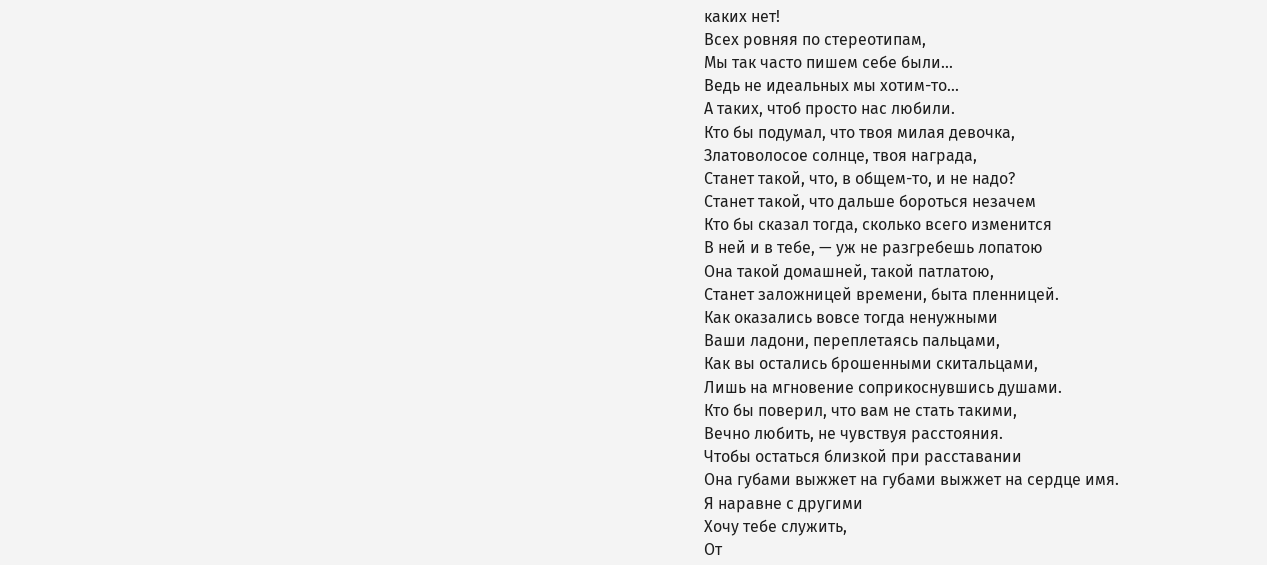каких нет!
Всех ровняя по стереотипам,
Мы так часто пишем себе были...
Ведь не идеальных мы хотим-то...
А таких, чтоб просто нас любили.
Кто бы подумал, что твоя милая девочка,
Златоволосое солнце, твоя награда,
Станет такой, что, в общем-то, и не надо?
Станет такой, что дальше бороться незачем
Кто бы сказал тогда, сколько всего изменится
В ней и в тебе, — уж не разгребешь лопатою
Она такой домашней, такой патлатою,
Станет заложницей времени, быта пленницей.
Как оказались вовсе тогда ненужными
Ваши ладони, переплетаясь пальцами,
Как вы остались брошенными скитальцами,
Лишь на мгновение соприкоснувшись душами.
Кто бы поверил, что вам не стать такими,
Вечно любить, не чувствуя расстояния.
Чтобы остаться близкой при расставании
Она губами выжжет на губами выжжет на сердце имя.
Я наравне с другими
Хочу тебе служить,
От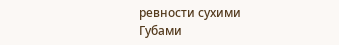ревности сухими
Губами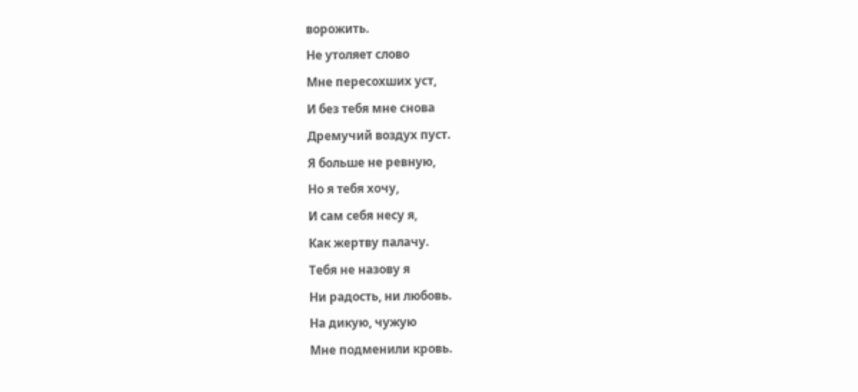ворожить.
Не утоляет слово
Мне пересохших уст,
И без тебя мне снова
Дремучий воздух пуст.
Я больше не ревную,
Но я тебя хочу,
И сам себя несу я,
Как жертву палачу.
Тебя не назову я
Ни радость, ни любовь.
На дикую, чужую
Мне подменили кровь.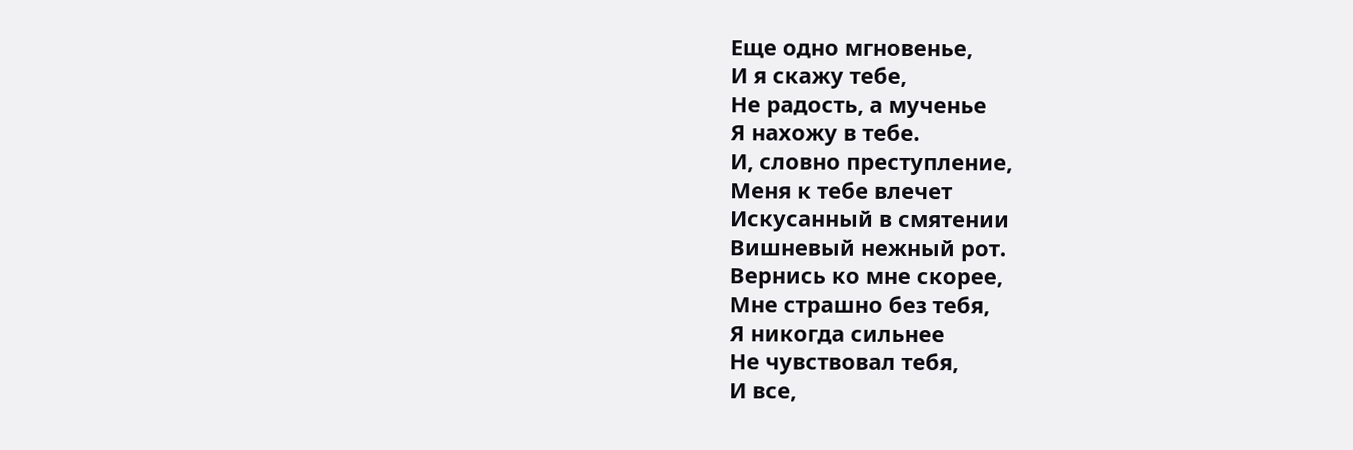Еще одно мгновенье,
И я скажу тебе,
Не радость, а мученье
Я нахожу в тебе.
И, словно преступление,
Меня к тебе влечет
Искусанный в смятении
Вишневый нежный рот.
Вернись ко мне скорее,
Мне страшно без тебя,
Я никогда сильнее
Не чувствовал тебя,
И все,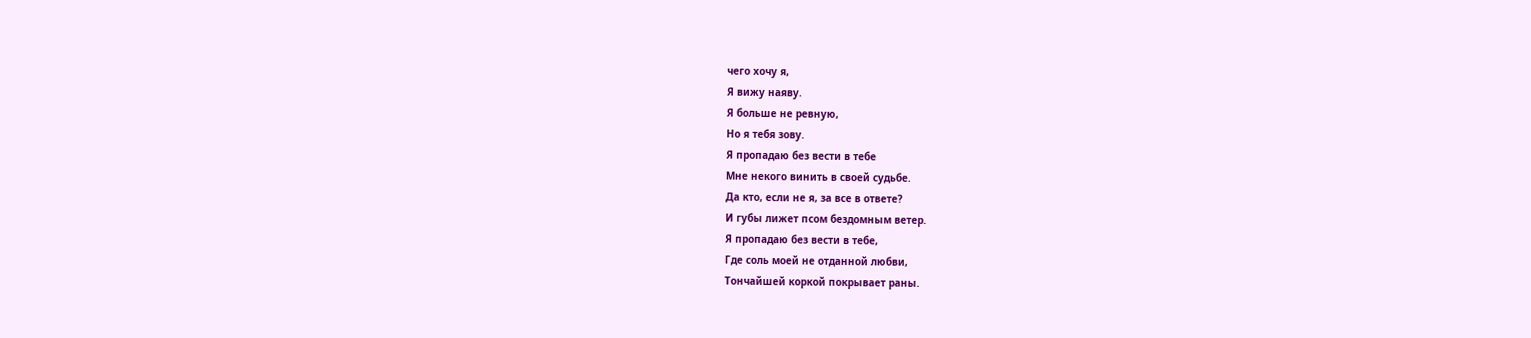чего хочу я,
Я вижу наяву.
Я больше не ревную,
Но я тебя зову.
Я пропадаю без вести в тебе
Мне некого винить в своей судьбе.
Да кто, если не я, за все в ответе?
И губы лижет псом бездомным ветер.
Я пропадаю без вести в тебе,
Где соль моей не отданной любви,
Тончайшей коркой покрывает раны.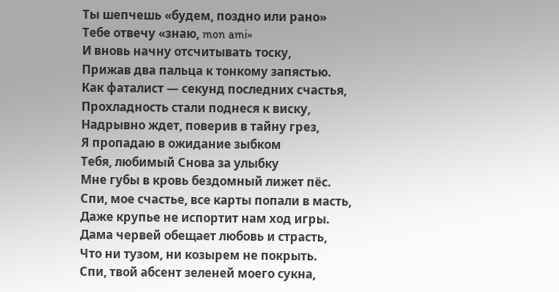Ты шепчешь «будем, поздно или рано»
Тебе отвечу «знаю, mon ami»
И вновь начну отсчитывать тоску,
Прижав два пальца к тонкому запястью.
Как фаталист — секунд последних счастья,
Прохладность стали поднеся к виску,
Надрывно ждет, поверив в тайну грез,
Я пропадаю в ожидание зыбком
Тебя, любимый Снова за улыбку
Мне губы в кровь бездомный лижет пёс.
Спи, мое счастье, все карты попали в масть,
Даже крупье не испортит нам ход игры.
Дама червей обещает любовь и страсть,
Что ни тузом, ни козырем не покрыть.
Спи, твой абсент зеленей моего сукна,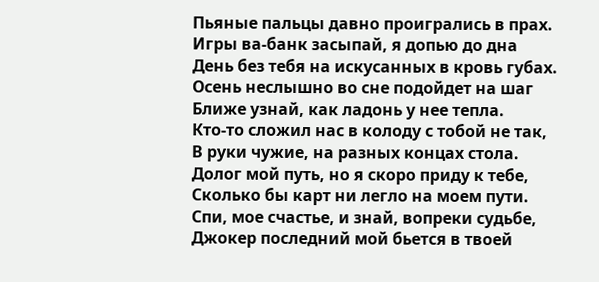Пьяные пальцы давно проигрались в прах.
Игры ва-банк засыпай, я допью до дна
День без тебя на искусанных в кровь губах.
Осень неслышно во сне подойдет на шаг
Ближе узнай, как ладонь у нее тепла.
Кто-то сложил нас в колоду с тобой не так,
В руки чужие, на разных концах стола.
Долог мой путь, но я скоро приду к тебе,
Сколько бы карт ни легло на моем пути.
Спи, мое счастье, и знай, вопреки судьбе,
Джокер последний мой бьется в твоей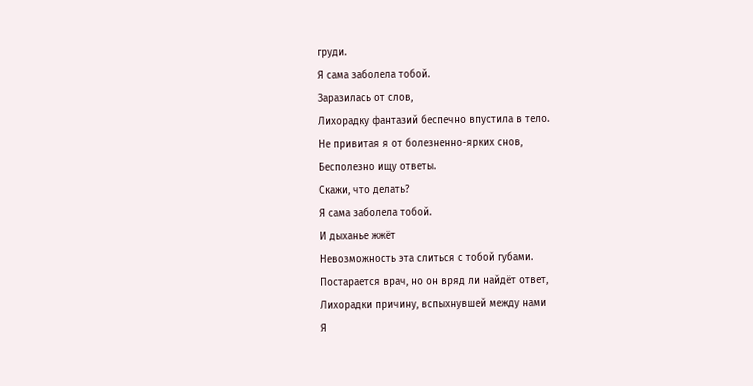груди.
Я сама заболела тобой.
Заразилась от слов,
Лихорадку фантазий беспечно впустила в тело.
Не привитая я от болезненно-ярких снов,
Бесполезно ищу ответы.
Скажи, что делать?
Я сама заболела тобой.
И дыханье жжёт
Невозможность эта слиться с тобой губами.
Постарается врач, но он вряд ли найдёт ответ,
Лихорадки причину, вспыхнувшей между нами
Я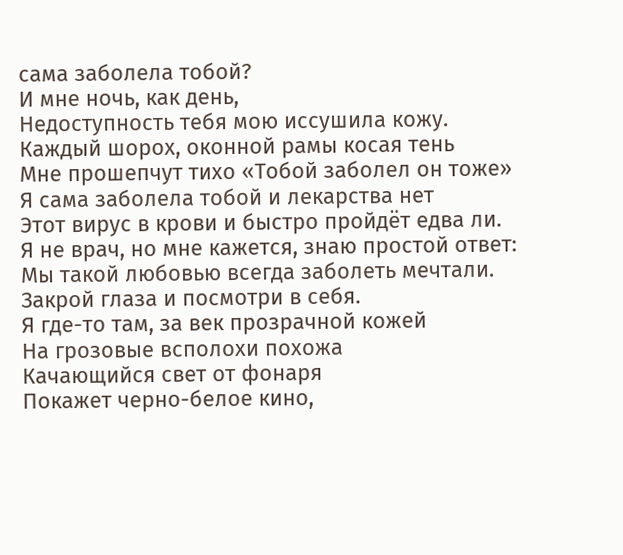сама заболела тобой?
И мне ночь, как день,
Недоступность тебя мою иссушила кожу.
Каждый шорох, оконной рамы косая тень
Мне прошепчут тихо «Тобой заболел он тоже»
Я сама заболела тобой и лекарства нет
Этот вирус в крови и быстро пройдёт едва ли.
Я не врач, но мне кажется, знаю простой ответ:
Мы такой любовью всегда заболеть мечтали.
Закрой глаза и посмотри в себя.
Я где-то там, за век прозрачной кожей
На грозовые всполохи похожа
Качающийся свет от фонаря
Покажет черно-белое кино,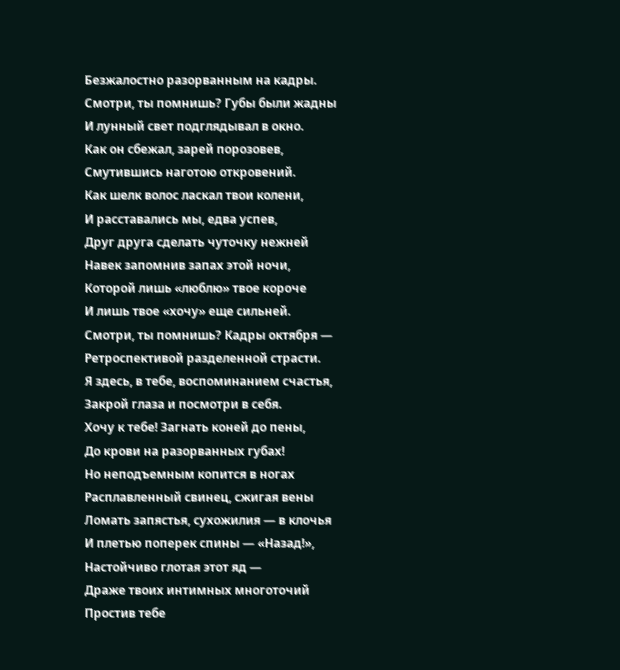Безжалостно разорванным на кадры.
Смотри, ты помнишь? Губы были жадны
И лунный свет подглядывал в окно.
Как он сбежал, зарей порозовев,
Смутившись наготою откровений.
Как шелк волос ласкал твои колени,
И расставались мы, едва успев,
Друг друга сделать чуточку нежней
Навек запомнив запах этой ночи,
Которой лишь «люблю» твое короче
И лишь твое «хочу» еще сильней.
Смотри, ты помнишь? Кадры октября —
Ретроспективой разделенной страсти.
Я здесь, в тебе, воспоминанием счастья,
Закрой глаза и посмотри в себя.
Хочу к тебе! Загнать коней до пены,
До крови на разорванных губах!
Но неподъемным копится в ногах
Расплавленный свинец, сжигая вены
Ломать запястья, сухожилия — в клочья
И плетью поперек спины — «Назад!»,
Настойчиво глотая этот яд —
Драже твоих интимных многоточий
Простив тебе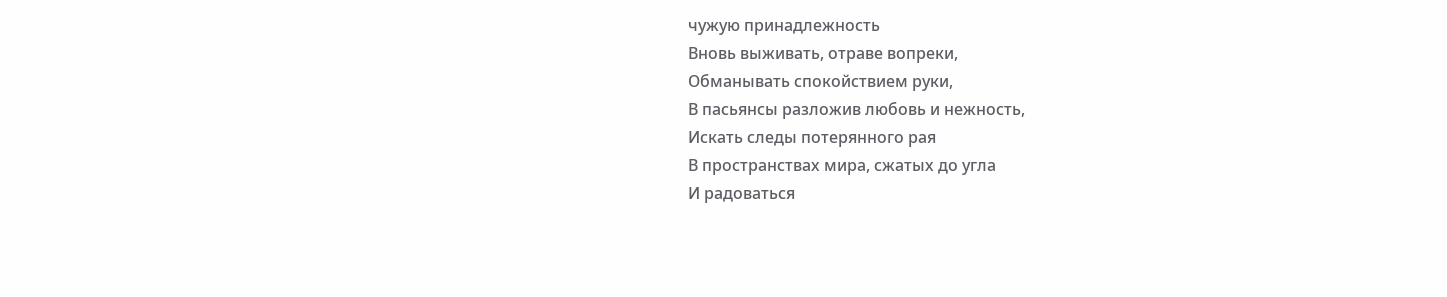чужую принадлежность
Вновь выживать, отраве вопреки,
Обманывать спокойствием руки,
В пасьянсы разложив любовь и нежность,
Искать следы потерянного рая
В пространствах мира, сжатых до угла
И радоваться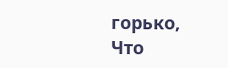горько,
Что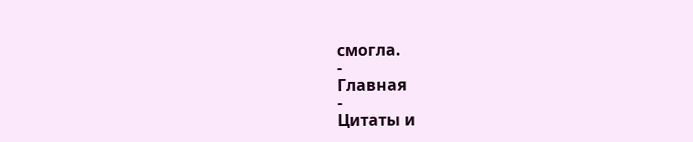смогла.
-
Главная
-
Цитаты и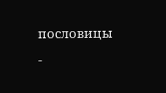пословицы
-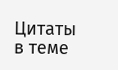Цитаты в теме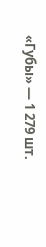«Губы» — 1 279 шт.